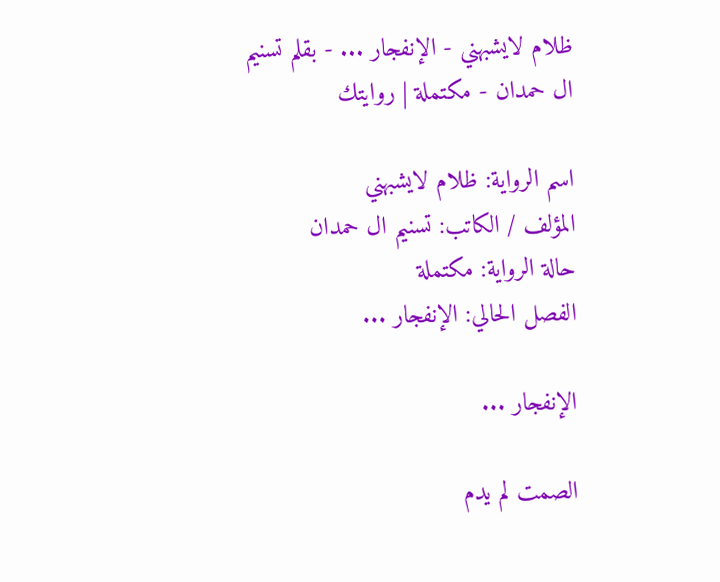ظلام لايشبهني - الإنفجار ... - بقلم تسنيم ال حمدان - مكتملة | روايتك

اسم الرواية: ظلام لايشبهني
المؤلف / الكاتب: تسنيم ال حمدان
حالة الرواية: مكتملة
الفصل الحالي: الإنفجار ...

الإنفجار ...

الصمت لم يدم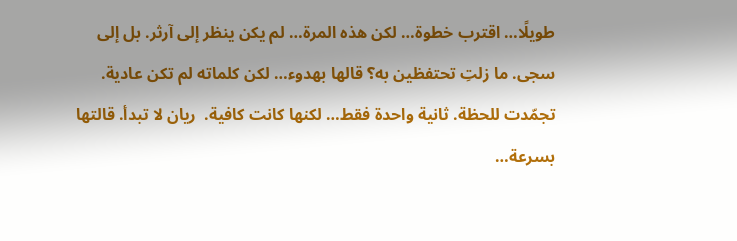طويلًا… اقترب خطوة… لكن هذه المرة… لم يكن ينظر إلى آرثر. بل إلى سجى. ما زلتِ تحتفظين به؟ قالها بهدوء… لكن كلماته لم تكن عادية. تجمّدت للحظة. ثانية واحدة فقط… لكنها كانت كافية.  ريان لا تبدأ. قالتها بسرعة…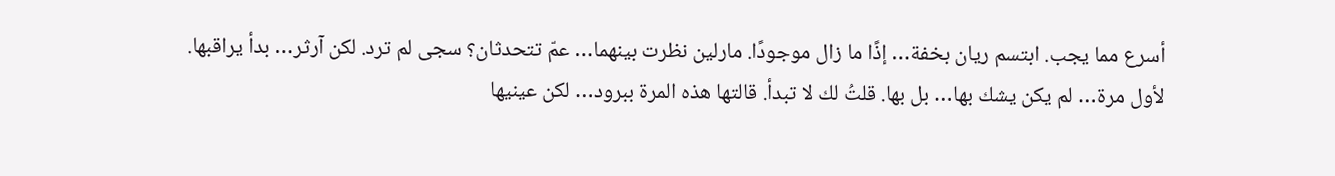أسرع مما يجب. ابتسم ريان بخفة… إذًا ما زال موجودًا. مارلين نظرت بينهما… عمّ تتحدثان؟ سجى لم ترد. لكن آرثر… بدأ يراقبها. لأول مرة… لم يكن يشك بها… بل بها. قلتُ لك لا تبدأ. قالتها هذه المرة ببرود… لكن عينيها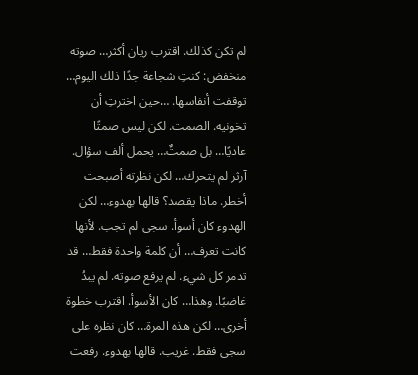لم تكن كذلك. اقترب ريان أكثر… صوته منخفض: كنتِ شجاعة جدًا ذلك اليوم… توقفت أنفاسها. …حين اخترتِ أن تخونيه. الصمت. لكن ليس صمتًا عاديًا… بل صمتٌ… يحمل ألف سؤال. آرثر لم يتحرك… لكن نظرته أصبحت أخطر. ماذا يقصد؟ قالها بهدوء… لكن الهدوء كان أسوأ. سجى لم تجب. لأنها كانت تعرف… أن كلمة واحدة فقط… قد تدمر كل شيء. لم يرفع صوته. لم يبدُ غاضبًا. وهذا… كان الأسوأ. اقترب خطوة أخرى… لكن هذه المرة… كان نظره على سجى فقط. غريب. قالها بهدوء. رفعت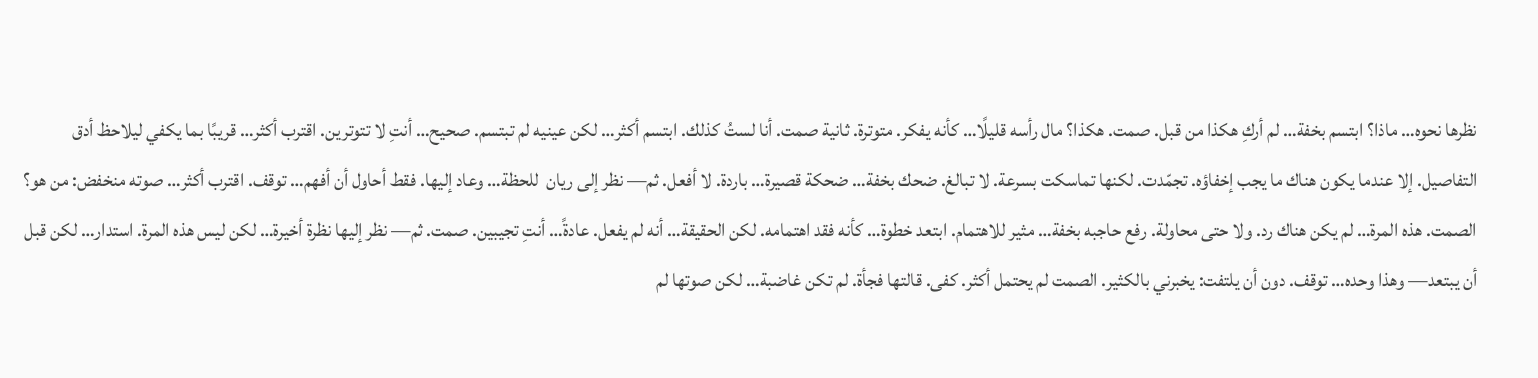نظرها نحوه… ماذا؟ ابتسم بخفة… لم أركِ هكذا من قبل. صمت. هكذا؟ مال رأسه قليلًا… كأنه يفكر. متوترة. ثانية صمت. أنا لستُ كذلك. ابتسم أكثر… لكن عينيه لم تبتسم. صحيح… أنتِ لا تتوترين. اقترب أكثر… قريبًا بما يكفي ليلاحظ أدق التفاصيل. إلا عندما يكون هناك ما يجب إخفاؤه. تجمّدت. لكنها تماسكت بسرعة. لا تبالغ. ضحك بخفة… ضحكة قصيرة… باردة. لا أفعل. ثم— نظر إلى ريان  للحظة… وعاد إليها. فقط أحاول أن أفهم… توقف. اقترب أكثر… صوته منخفض: من هو؟ الصمت. هذه المرة… لم يكن هناك رد. ولا حتى محاولة. رفع حاجبه بخفة… مثير للاهتمام. ابتعد خطوة… كأنه فقد اهتمامه. لكن الحقيقة… أنه لم يفعل. عادةً… أنتِ تجيبين. صمت. ثم— نظر إليها نظرة أخيرة… لكن ليس هذه المرة. استدار… لكن قبل أن يبتعد— وهذا وحده… توقف. دون أن يلتفت: يخبرني بالكثير. الصمت لم يحتمل أكثر. كفى. قالتها فجأة. لم تكن غاضبة… لكن صوتها لم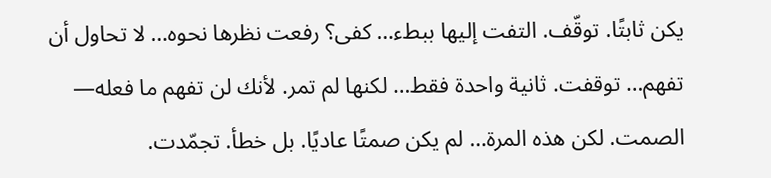يكن ثابتًا. توقّف. التفت إليها ببطء… كفى؟ رفعت نظرها نحوه… لا تحاول أن تفهم… توقفت. ثانية واحدة فقط… لكنها لم تمر. لأنك لن تفهم ما فعله— الصمت. لكن هذه المرة… لم يكن صمتًا عاديًا. بل خطأ. تجمّدت.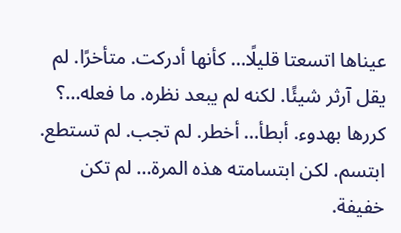عيناها اتسعتا قليلًا… كأنها أدركت. متأخرًا. لم يقل آرثر شيئًا. لكنه لم يبعد نظره. ما فعله…؟ كررها بهدوء. أبطأ… أخطر. لم تجب. لم تستطع. ابتسم. لكن ابتسامته هذه المرة… لم تكن خفيفة.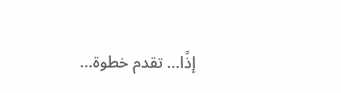إذًا… تقدم خطوة…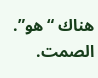هناك “هو”. الصمت.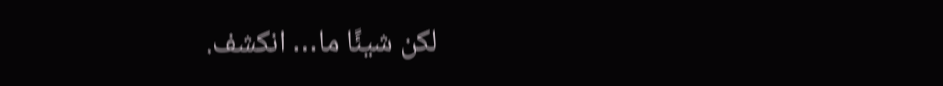لكن شيئًا ما… انكشف.